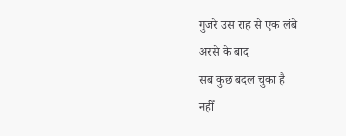गुजरे उस राह से एक लंबे
अरसे के बाद
सब कुछ बदल चुका है
नहीँ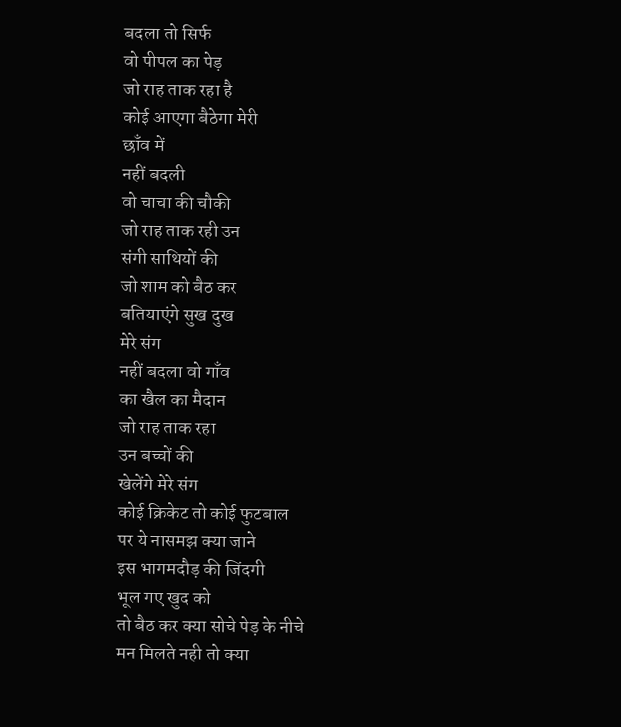बदला तो सिर्फ
वो पीपल का पेड़
जो राह ताक रहा है
कोई आएगा बैठेगा मेरी
छाँव में
नहीं बदली
वो चाचा की चौकी
जो राह ताक रही उन
संगी साथियों की
जो शाम को बैठ कर
बतियाएंगे सुख दुख
मेरे संग
नहीं बदला वो गाँव
का खैल का मैदान
जो राह ताक रहा
उन बच्चों की
खेलेंगे मेरे संग
कोई क्रिकेट तो कोई फुटबाल
पर ये नासमझ क्या जाने
इस भागमदौड़ की जिंदगी
भूल गए खुद को
तो बैठ कर क्या सोचे पेड़ के नीचे
मन मिलते नही तो क्या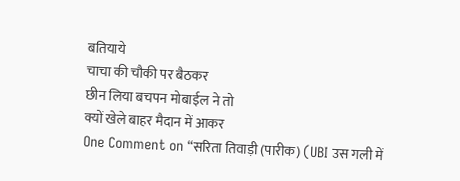बतियाये
चाचा की चौकी पर बैठकर
छीन लिया बचपन मोबाईल ने तो
क्यों खेले बाहर मैदान में आकर
One Comment on “सरिता तिवाड़ी (पारीक) (UBI उस गली में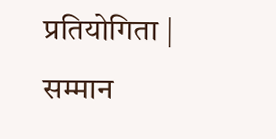प्रतियोगिता | सम्मान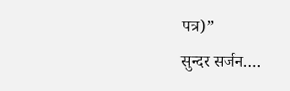पत्र)”
सुन्दर सर्जन….